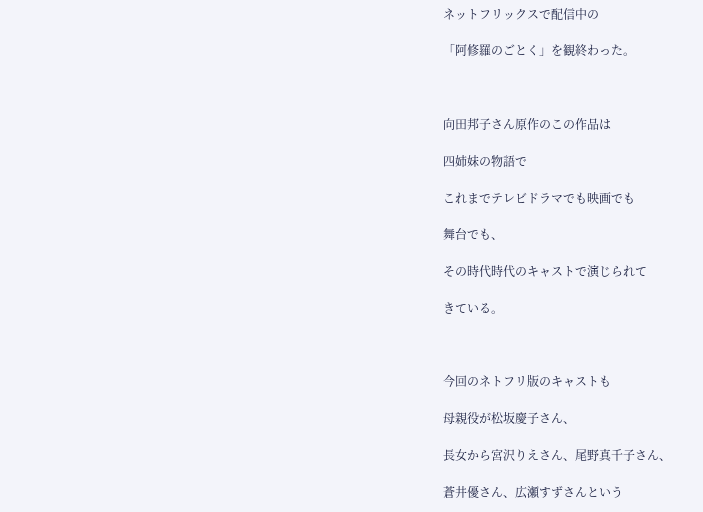ネットフリックスで配信中の

「阿修羅のごとく」を観終わった。



向田邦子さん原作のこの作品は

四姉妹の物語で

これまでテレビドラマでも映画でも

舞台でも、

その時代時代のキャストで演じられて

きている。



今回のネトフリ版のキャストも

母親役が松坂慶子さん、

長女から宮沢りえさん、尾野真千子さん、

蒼井優さん、広瀬すずさんという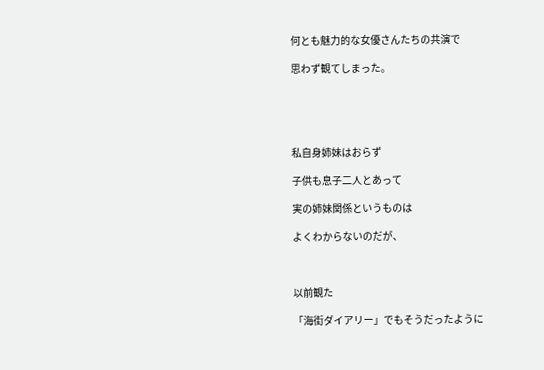何とも魅力的な女優さんたちの共演で

思わず観てしまった。





私自身姉妹はおらず

子供も息子二人とあって

実の姉妹関係というものは

よくわからないのだが、



以前観た

「海街ダイアリー」でもそうだったように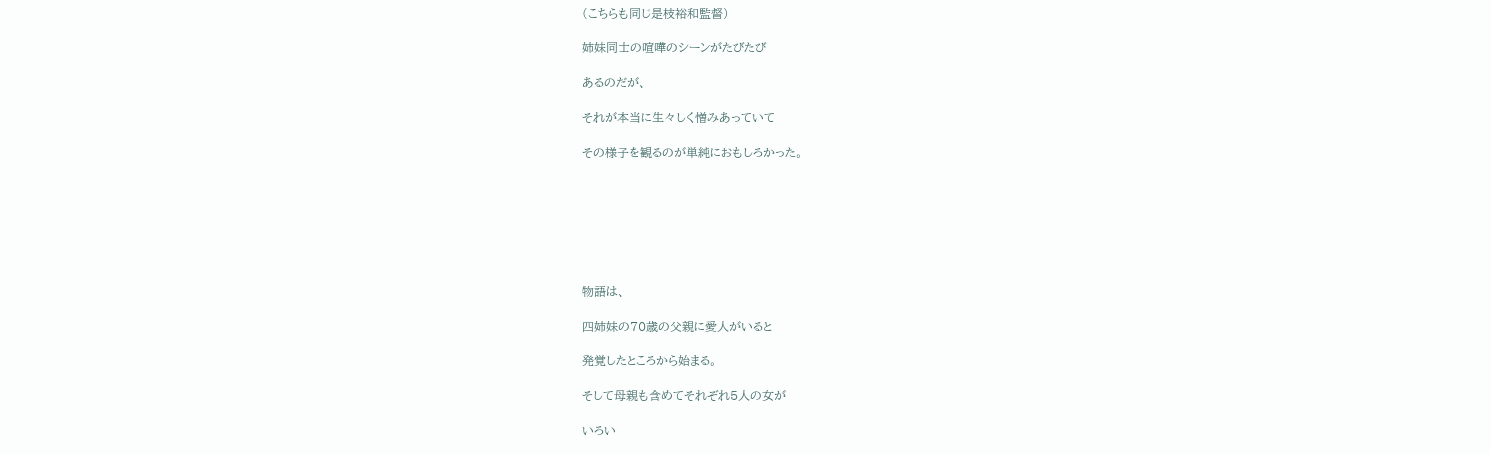(こちらも同じ是枝裕和監督)

姉妹同士の喧嘩のシーンがたびたび

あるのだが、

それが本当に生々しく憎みあっていて

その様子を観るのが単純におもしろかった。







物語は、

四姉妹の70歳の父親に愛人がいると

発覚したところから始まる。

そして母親も含めてそれぞれ5人の女が

いろい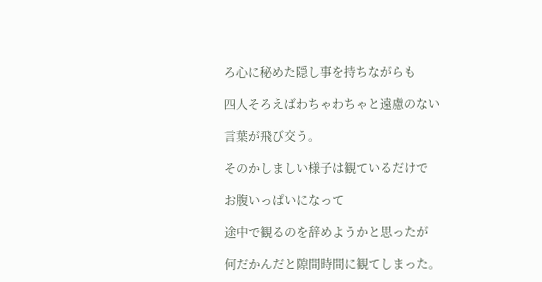ろ心に秘めた隠し事を持ちながらも

四人そろえばわちゃわちゃと遠慮のない

言葉が飛び交う。

そのかしましい様子は観ているだけで

お腹いっぱいになって

途中で観るのを辞めようかと思ったが

何だかんだと隙間時間に観てしまった。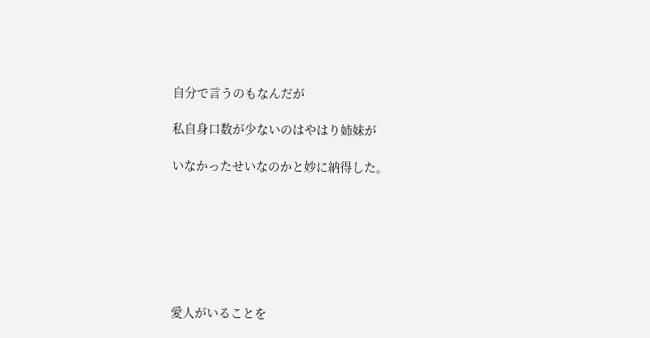自分で言うのもなんだが

私自身口数が少ないのはやはり姉妹が

いなかったせいなのかと妙に納得した。







愛人がいることを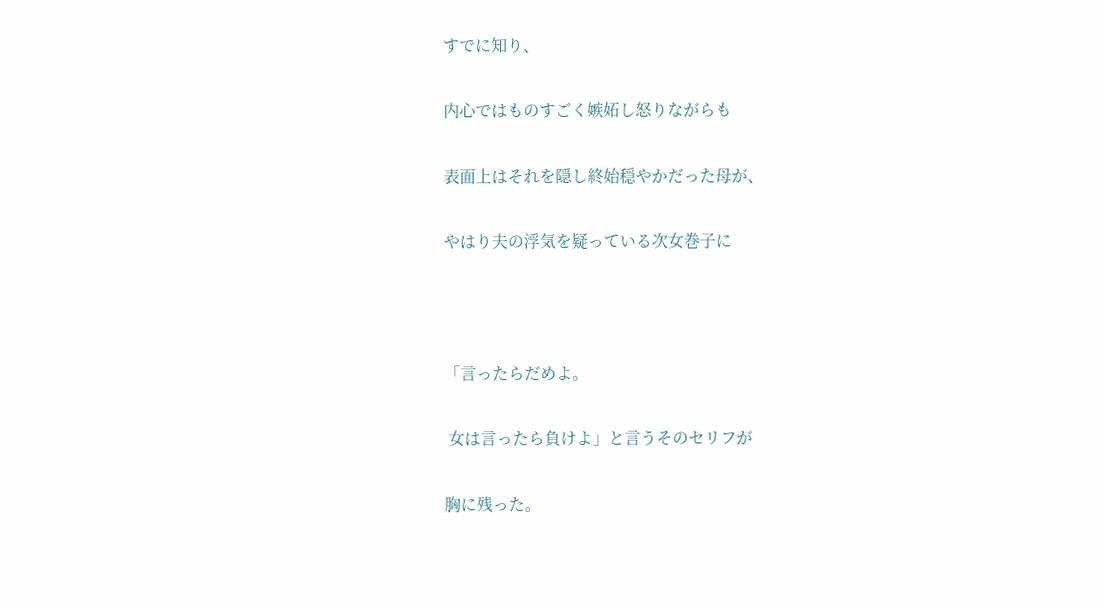すでに知り、

内心ではものすごく嫉妬し怒りながらも

表面上はそれを隠し終始穏やかだった母が、

やはり夫の浮気を疑っている次女巻子に



「言ったらだめよ。

 女は言ったら負けよ」と言うそのセリフが

胸に残った。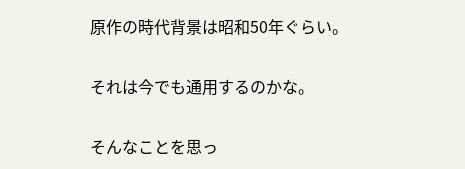原作の時代背景は昭和50年ぐらい。

それは今でも通用するのかな。

そんなことを思っ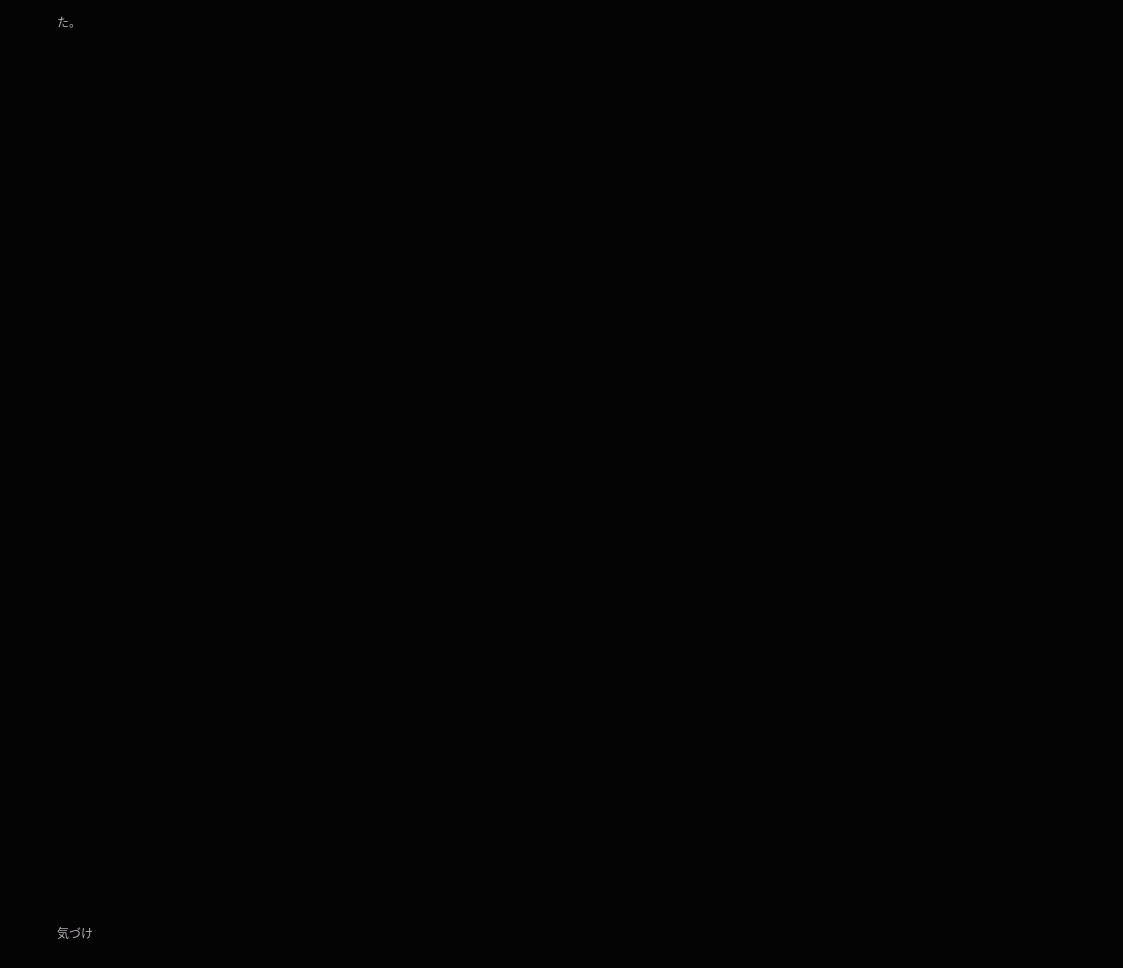た。

































気づけ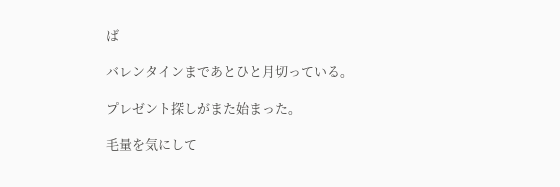ば

バレンタインまであとひと月切っている。

プレゼント探しがまた始まった。

毛量を気にして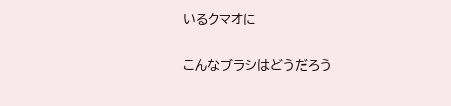いるクマオに

こんなブラシはどうだろう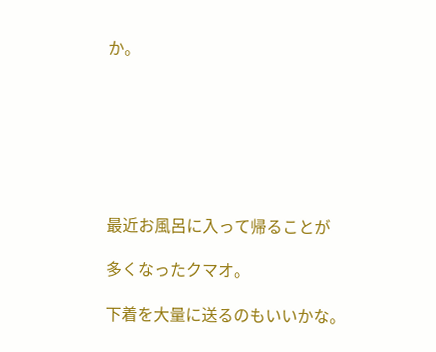か。







最近お風呂に入って帰ることが

多くなったクマオ。

下着を大量に送るのもいいかな。